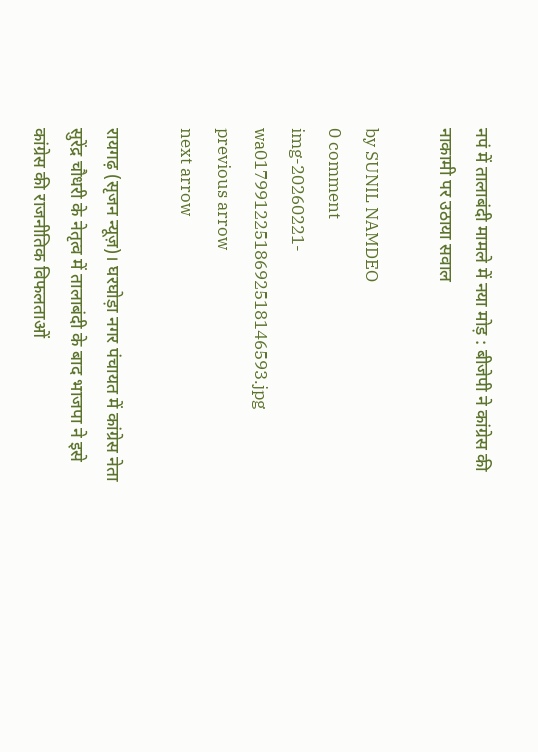नपं में तालाबंदी मामले में नया मोड़ : बीजेपी ने कांग्रेस की नाकामी पर उठाया सवाल

by SUNIL NAMDEO
0 comment
img-20260221-wa01799122518692518146593.jpg
previous arrow
next arrow

रायगढ़ (सृजन न्यूज़)। घरघोड़ा नगर पंचायत में कांग्रेस नेता सुरेंद्र चौधरी के नेतृत्व में तालाबंदी के बाद भाजपा ने इसे कांग्रेस की राजनीतिक विफलताओं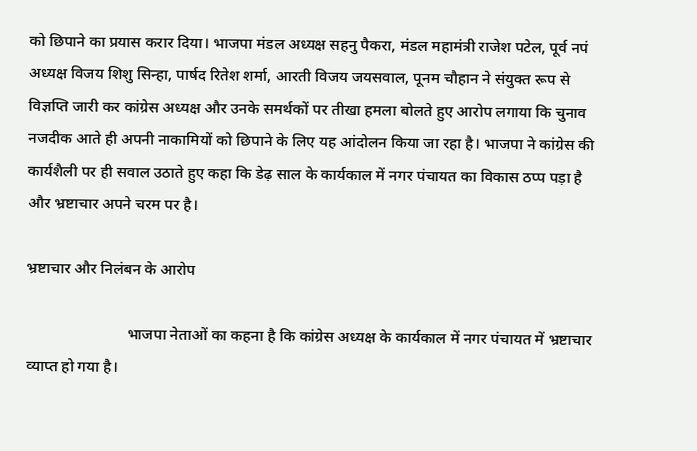को छिपाने का प्रयास करार दिया। भाजपा मंडल अध्यक्ष सहनु पैकरा, मंडल महामंत्री राजेश पटेल, पूर्व नपं अध्यक्ष विजय शिशु सिन्हा, पार्षद रितेश शर्मा, आरती विजय जयसवाल, पूनम चौहान ने संयुक्त रूप से विज्ञप्ति जारी कर कांग्रेस अध्यक्ष और उनके समर्थकों पर तीखा हमला बोलते हुए आरोप लगाया कि चुनाव नजदीक आते ही अपनी नाकामियों को छिपाने के लिए यह आंदोलन किया जा रहा है। भाजपा ने कांग्रेस की कार्यशैली पर ही सवाल उठाते हुए कहा कि डेढ़ साल के कार्यकाल में नगर पंचायत का विकास ठप्प पड़ा है और भ्रष्टाचार अपने चरम पर है।

भ्रष्टाचार और निलंबन के आरोप

                          भाजपा नेताओं का कहना है कि कांग्रेस अध्यक्ष के कार्यकाल में नगर पंचायत में भ्रष्टाचार व्याप्त हो गया है।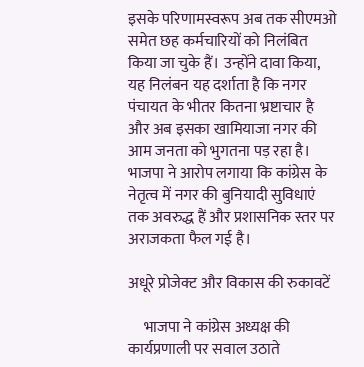इसके परिणामस्वरूप अब तक सीएमओ समेत छह कर्मचारियों को निलंबित किया जा चुके हैं। उन्होंने दावा किया, यह निलंबन यह दर्शाता है कि नगर पंचायत के भीतर कितना भ्रष्टाचार है और अब इसका खामियाजा नगर की आम जनता को भुगतना पड़ रहा है। भाजपा ने आरोप लगाया कि कांग्रेस के नेतृत्व में नगर की बुनियादी सुविधाएं तक अवरुद्ध हैं और प्रशासनिक स्तर पर अराजकता फैल गई है।

अधूरे प्रोजेक्ट और विकास की रुकावटें

     भाजपा ने कांग्रेस अध्यक्ष की कार्यप्रणाली पर सवाल उठाते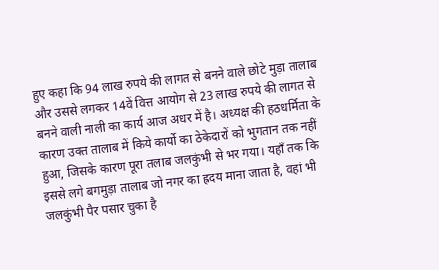हुए कहा कि 94 लाख रुपये की लागत से बनने वाले छोटे मुड़ा तालाब और उससे लगकर 14वें वित्त आयोग से 23 लाख रुपये की लागत से बनने वाली नाली का कार्य आज अधर में है। अध्यक्ष की हठधर्मिता के कारण उक्त तालाब में किये कार्यो का ठेकेदारों को भुगतान तक नहीं हुआ, जिसके कारण पूरा तलाब जलकुंभी से भर गया। यहाँ तक कि इससे लगे बगमुड़ा तालाब जो नगर का ह्रदय माना जाता है, वहां भी जलकुंभी पैर पसार चुका है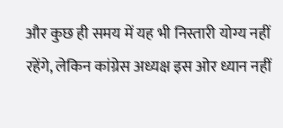और कुछ ही समय में यह भी निस्तारी योग्य नहीं रहेंगे, लेकिन कांग्रेस अध्यक्ष इस ओर ध्यान नहीं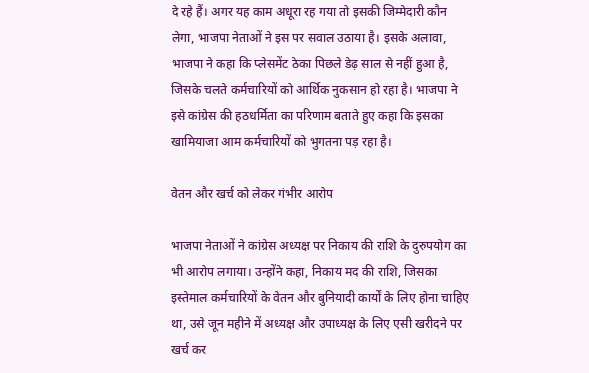दे रहे हैं। अगर यह काम अधूरा रह गया तो इसकी जिम्मेदारी कौन लेगा, भाजपा नेताओं ने इस पर सवाल उठाया है। इसके अलावा, भाजपा ने कहा कि प्लेसमेंट ठेका पिछले डेढ़ साल से नहीं हुआ है, जिसके चलते कर्मचारियों को आर्थिक नुकसान हो रहा है। भाजपा ने इसे कांग्रेस की हठधर्मिता का परिणाम बताते हुए कहा कि इसका खामियाजा आम कर्मचारियों को भुगतना पड़ रहा है।

वेतन और खर्च को लेकर गंभीर आरोप

भाजपा नेताओं ने कांग्रेस अध्यक्ष पर निकाय की राशि के दुरुपयोग का भी आरोप लगाया। उन्होंने कहा, निकाय मद की राशि, जिसका इस्तेमाल कर्मचारियों के वेतन और बुनियादी कार्यों के लिए होना चाहिए था, उसे जून महीने में अध्यक्ष और उपाध्यक्ष के लिए एसी खरीदने पर खर्च कर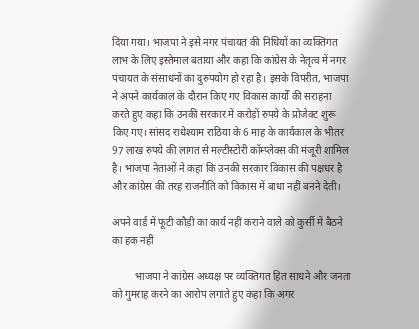दिया गया। भाजपा ने इसे नगर पंचायत की निधियों का व्यक्तिगत लाभ के लिए इस्तेमाल बताया और कहा कि कांग्रेस के नेतृत्व में नगर पंचायत के संसाधनों का दुरुपयोग हो रहा है। इसके विपरीत, भाजपा ने अपने कार्यकाल के दौरान किए गए विकास कार्यों की सराहना करते हुए कहा कि उनकी सरकार में करोड़ों रुपये के प्रोजेक्ट शुरू किए गए। सांसद राधेश्याम राठिया के 6 माह के कार्यकाल के भीतर 97 लाख रुपये की लागत से मल्टीस्टोरी कॉम्प्लेक्स की मंजूरी शामिल है। भाजपा नेताओं ने कहा कि उनकी सरकार विकास की पक्षधर है और कांग्रेस की तरह राजनीति को विकास में बाधा नहीं बनने देती।

अपने वार्ड में फूटी कौड़ी का कार्य नहीं कराने वाले को कुर्सी में बैठने का हक नहीं

         भाजपा ने कांग्रेस अध्यक्ष पर व्यक्तिगत हित साधने और जनता को गुमराह करने का आरोप लगाते हुए कहा कि अगर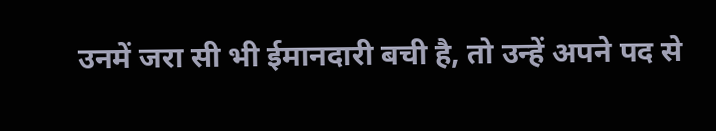उनमें जरा सी भी ईमानदारी बची है, तो उन्हें अपने पद से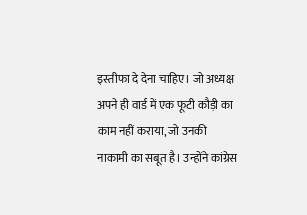इस्तीफा दे देना चाहिए। जो अध्यक्ष अपने ही वार्ड में एक फूटी कौड़ी का काम नहीं कराया, जो उनकी नाकामी का सबूत है। उन्होंने कांग्रेस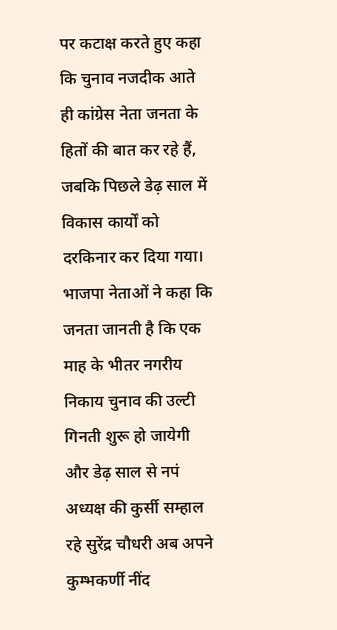पर कटाक्ष करते हुए कहा कि चुनाव नजदीक आते ही कांग्रेस नेता जनता के हितों की बात कर रहे हैं, जबकि पिछले डेढ़ साल में विकास कार्यों को दरकिनार कर दिया गया। भाजपा नेताओं ने कहा कि जनता जानती है कि एक माह के भीतर नगरीय निकाय चुनाव की उल्टी गिनती शुरू हो जायेगी और डेढ़ साल से नपं अध्यक्ष की कुर्सी सम्हाल रहे सुरेंद्र चौधरी अब अपने कुम्भकर्णी नींद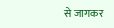से जागकर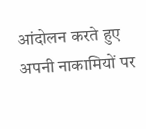आंदोलन करते हुए अपनी नाकामियों पर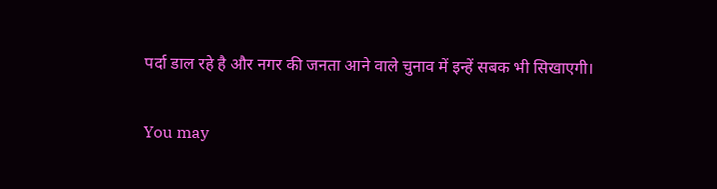पर्दा डाल रहे है और नगर की जनता आने वाले चुनाव में इन्हें सबक भी सिखाएगी।

You may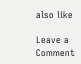also like

Leave a Comment